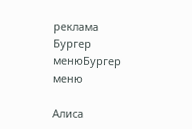реклама
Бургер менюБургер меню

Алиса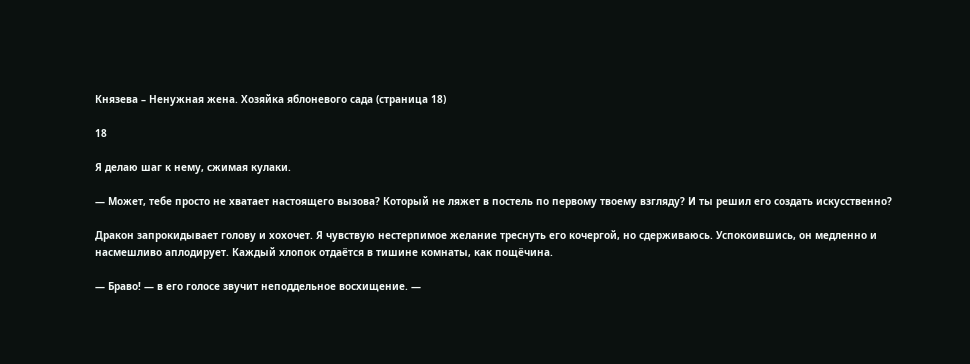Князева – Ненужная жена. Хозяйка яблоневого сада (страница 18)

18

Я делаю шаг к нему, сжимая кулаки.

— Может, тебе просто не хватает настоящего вызова? Который не ляжет в постель по первому твоему взгляду? И ты решил его создать искусственно?

Дракон запрокидывает голову и хохочет. Я чувствую нестерпимое желание треснуть его кочергой, но сдерживаюсь. Успокоившись, он медленно и насмешливо аплодирует. Каждый хлопок отдаётся в тишине комнаты, как пощёчина.

— Браво! — в его голосе звучит неподдельное восхищение. —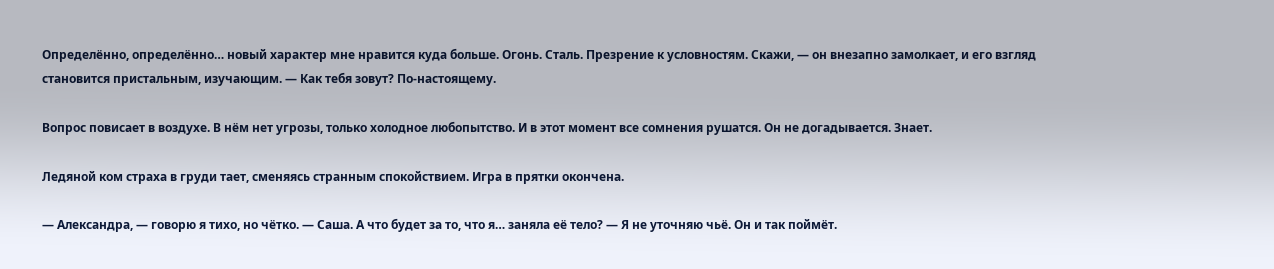Определённо, определённо… новый характер мне нравится куда больше. Огонь. Сталь. Презрение к условностям. Скажи, — он внезапно замолкает, и его взгляд становится пристальным, изучающим. — Как тебя зовут? По-настоящему.

Вопрос повисает в воздухе. В нём нет угрозы, только холодное любопытство. И в этот момент все сомнения рушатся. Он не догадывается. Знает.

Ледяной ком страха в груди тает, сменяясь странным спокойствием. Игра в прятки окончена.

— Александра, — говорю я тихо, но чётко. — Саша. А что будет за то, что я… заняла её тело? — Я не уточняю чьё. Он и так поймёт.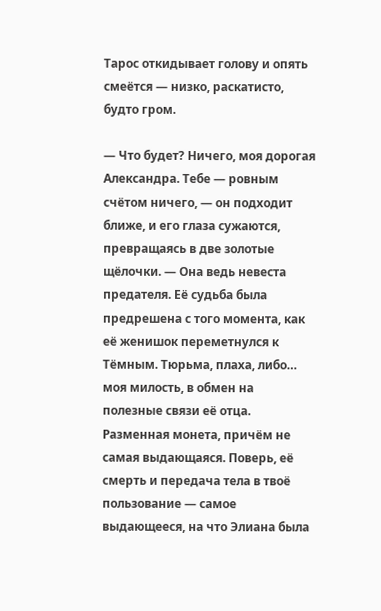Тарос откидывает голову и опять смеётся — низко, раскатисто, будто гром.

— Что будет? Ничего, моя дорогая Александра. Тебе — ровным счётом ничего, — он подходит ближе, и его глаза сужаются, превращаясь в две золотые щёлочки. — Она ведь невеста предателя. Её судьба была предрешена с того момента, как её женишок переметнулся к Тёмным. Тюрьма, плаха, либо… моя милость, в обмен на полезные связи её отца. Разменная монета, причём не самая выдающаяся. Поверь, её смерть и передача тела в твоё пользование — самое выдающееся, на что Элиана была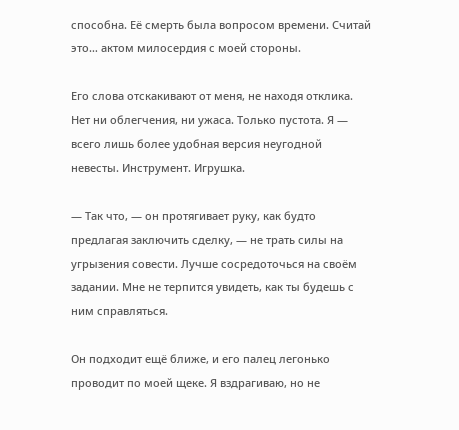способна. Её смерть была вопросом времени. Считай это… актом милосердия с моей стороны.

Его слова отскакивают от меня, не находя отклика. Нет ни облегчения, ни ужаса. Только пустота. Я — всего лишь более удобная версия неугодной невесты. Инструмент. Игрушка.

— Так что, — он протягивает руку, как будто предлагая заключить сделку, — не трать силы на угрызения совести. Лучше сосредоточься на своём задании. Мне не терпится увидеть, как ты будешь с ним справляться.

Он подходит ещё ближе, и его палец легонько проводит по моей щеке. Я вздрагиваю, но не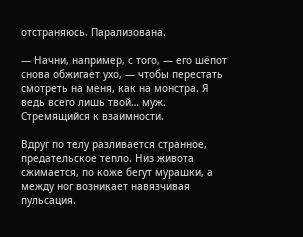отстраняюсь. Парализована.

— Начни, например, с того, — его шёпот снова обжигает ухо, — чтобы перестать смотреть на меня, как на монстра. Я ведь всего лишь твой… муж. Стремящийся к взаимности.

Вдруг по телу разливается странное, предательское тепло. Низ живота сжимается, по коже бегут мурашки, а между ног возникает навязчивая пульсация.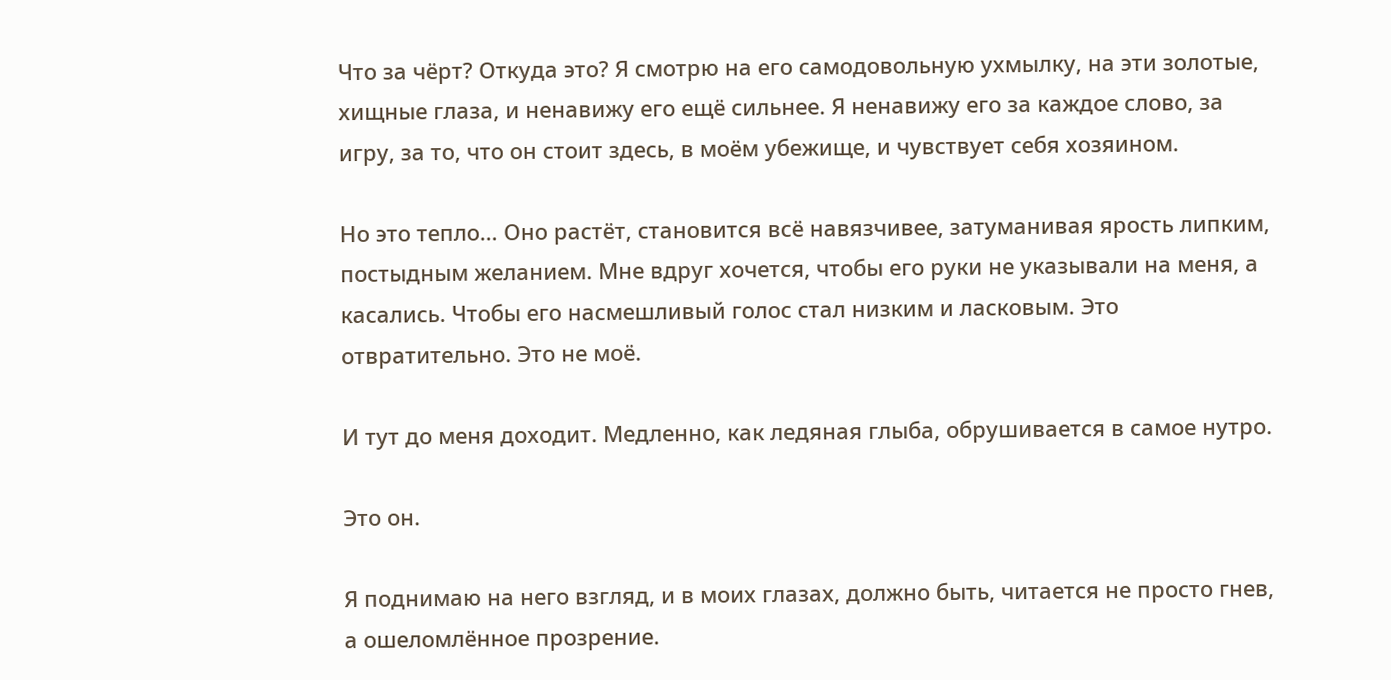Что за чёрт? Откуда это? Я смотрю на его самодовольную ухмылку, на эти золотые, хищные глаза, и ненавижу его ещё сильнее. Я ненавижу его за каждое слово, за игру, за то, что он стоит здесь, в моём убежище, и чувствует себя хозяином.

Но это тепло… Оно растёт, становится всё навязчивее, затуманивая ярость липким, постыдным желанием. Мне вдруг хочется, чтобы его руки не указывали на меня, а касались. Чтобы его насмешливый голос стал низким и ласковым. Это отвратительно. Это не моё.

И тут до меня доходит. Медленно, как ледяная глыба, обрушивается в самое нутро.

Это он.

Я поднимаю на него взгляд, и в моих глазах, должно быть, читается не просто гнев, а ошеломлённое прозрение.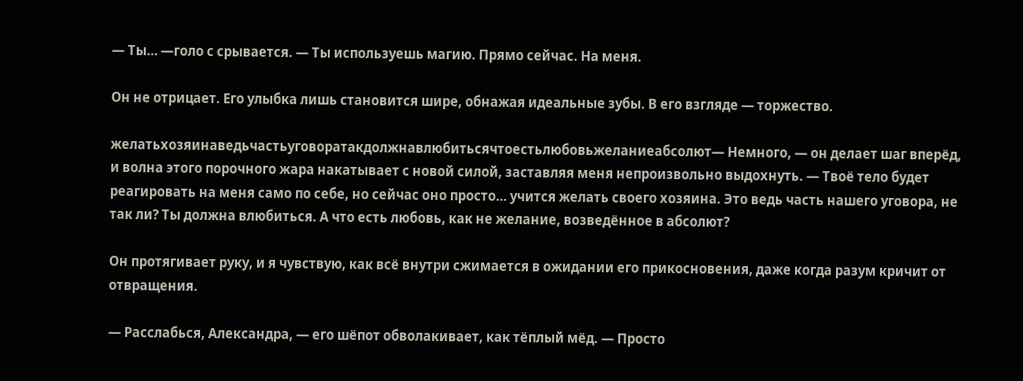— Ты… —голо с срывается. — Ты используешь магию. Прямо сейчас. На меня.

Он не отрицает. Его улыбка лишь становится шире, обнажая идеальные зубы. В его взгляде — торжество.

желатьхозяинаведьчастьуговоратакдолжнавлюбитьсячтоестьлюбовьжеланиеабсолют— Немного, — он делает шаг вперёд, и волна этого порочного жара накатывает с новой силой, заставляя меня непроизвольно выдохнуть. — Твоё тело будет реагировать на меня само по себе, но сейчас оно просто… учится желать своего хозяина. Это ведь часть нашего уговора, не так ли? Ты должна влюбиться. А что есть любовь, как не желание, возведённое в абсолют?

Он протягивает руку, и я чувствую, как всё внутри сжимается в ожидании его прикосновения, даже когда разум кричит от отвращения.

— Расслабься, Александра, — его шёпот обволакивает, как тёплый мёд. — Просто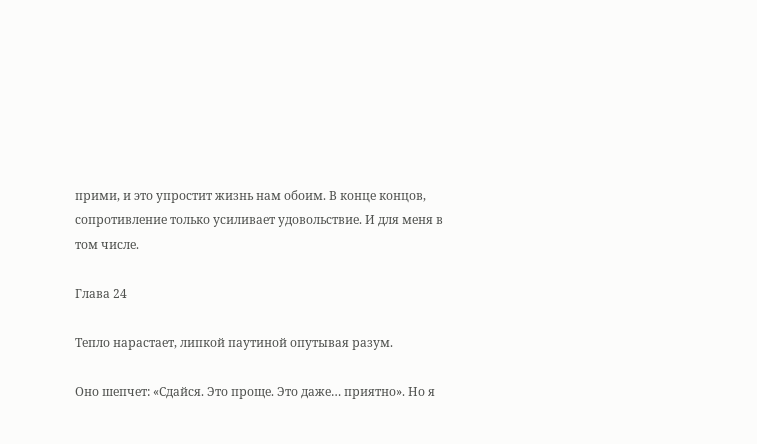прими, и это упростит жизнь нам обоим. В конце концов, сопротивление только усиливает удовольствие. И для меня в том числе.

Глава 24

Тепло нарастает, липкой паутиной опутывая разум.

Оно шепчет: «Сдайся. Это проще. Это даже… приятно». Но я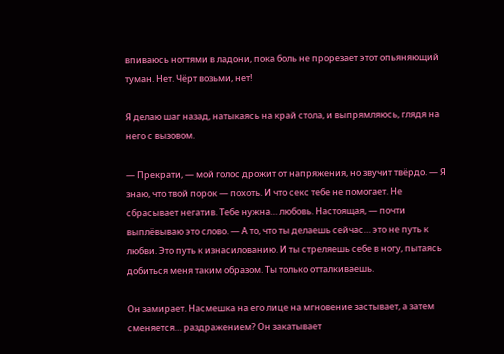впиваюсь ногтями в ладони, пока боль не прорезает этот опьяняющий туман. Нет. Чёрт возьми, нет!

Я делаю шаг назад, натыкаясь на край стола, и выпрямляюсь, глядя на него с вызовом.

— Прекрати, — мой голос дрожит от напряжения, но звучит твёрдо. — Я знаю, что твой порок — похоть. И что секс тебе не помогает. Не сбрасывает негатив. Тебе нужна… любовь. Настоящая, — почти выплёвываю это слово. — А то, что ты делаешь сейчас… это не путь к любви. Это путь к изнасилованию. И ты стреляешь себе в ногу, пытаясь добиться меня таким образом. Ты только отталкиваешь.

Он замирает. Насмешка на его лице на мгновение застывает, а затем сменяется… раздражением? Он закатывает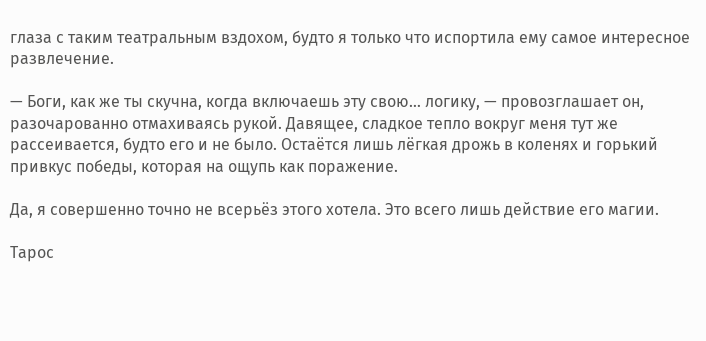глаза с таким театральным вздохом, будто я только что испортила ему самое интересное развлечение.

— Боги, как же ты скучна, когда включаешь эту свою… логику, — провозглашает он, разочарованно отмахиваясь рукой. Давящее, сладкое тепло вокруг меня тут же рассеивается, будто его и не было. Остаётся лишь лёгкая дрожь в коленях и горький привкус победы, которая на ощупь как поражение.

Да, я совершенно точно не всерьёз этого хотела. Это всего лишь действие его магии.

Тарос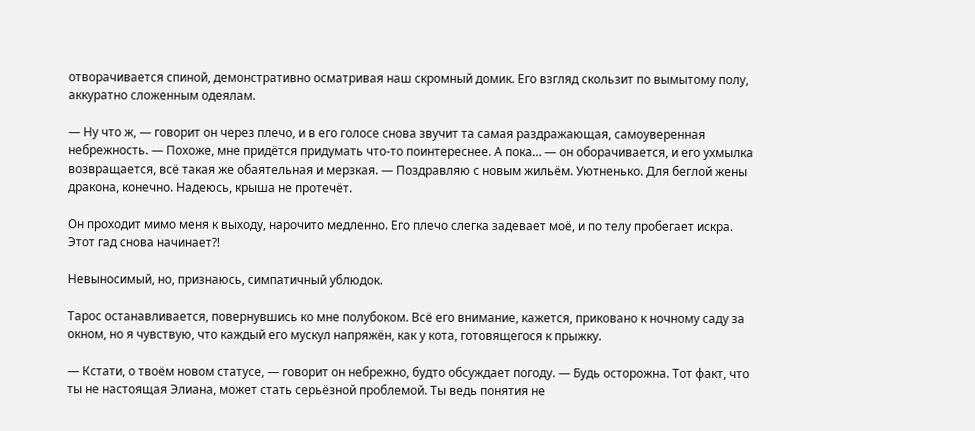отворачивается спиной, демонстративно осматривая наш скромный домик. Его взгляд скользит по вымытому полу, аккуратно сложенным одеялам.

— Ну что ж, — говорит он через плечо, и в его голосе снова звучит та самая раздражающая, самоуверенная небрежность. — Похоже, мне придётся придумать что-то поинтереснее. А пока… — он оборачивается, и его ухмылка возвращается, всё такая же обаятельная и мерзкая. — Поздравляю с новым жильём. Уютненько. Для беглой жены дракона, конечно. Надеюсь, крыша не протечёт.

Он проходит мимо меня к выходу, нарочито медленно. Его плечо слегка задевает моё, и по телу пробегает искра. Этот гад снова начинает⁈

Невыносимый, но, признаюсь, симпатичный ублюдок.

Тарос останавливается, повернувшись ко мне полубоком. Всё его внимание, кажется, приковано к ночному саду за окном, но я чувствую, что каждый его мускул напряжён, как у кота, готовящегося к прыжку.

— Кстати, о твоём новом статусе, — говорит он небрежно, будто обсуждает погоду. — Будь осторожна. Тот факт, что ты не настоящая Элиана, может стать серьёзной проблемой. Ты ведь понятия не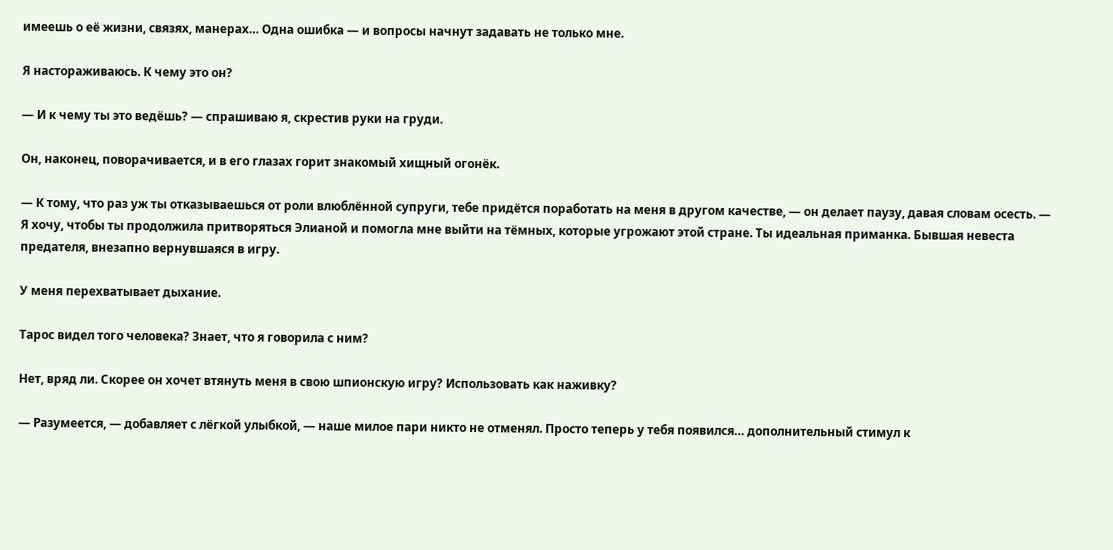имеешь о её жизни, связях, манерах… Одна ошибка — и вопросы начнут задавать не только мне.

Я настораживаюсь. К чему это он?

— И к чему ты это ведёшь? — спрашиваю я, скрестив руки на груди.

Он, наконец, поворачивается, и в его глазах горит знакомый хищный огонёк.

— К тому, что раз уж ты отказываешься от роли влюблённой супруги, тебе придётся поработать на меня в другом качестве, — он делает паузу, давая словам осесть. — Я хочу, чтобы ты продолжила притворяться Элианой и помогла мне выйти на тёмных, которые угрожают этой стране. Ты идеальная приманка. Бывшая невеста предателя, внезапно вернувшаяся в игру.

У меня перехватывает дыхание.

Тарос видел того человека? Знает, что я говорила с ним?

Нет, вряд ли. Скорее он хочет втянуть меня в свою шпионскую игру? Использовать как наживку?

— Разумеется, — добавляет с лёгкой улыбкой, — наше милое пари никто не отменял. Просто теперь у тебя появился… дополнительный стимул к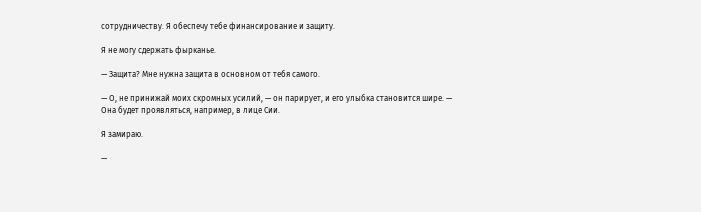сотрудничеству. Я обеспечу тебе финансирование и защиту.

Я не могу сдержать фырканье.

— Защита? Мне нужна защита в основном от тебя самого.

— О, не принижай моих скромных усилий, — он парирует, и его улыбка становится шире. — Она будет проявляться, например, в лице Сии.

Я замираю.

—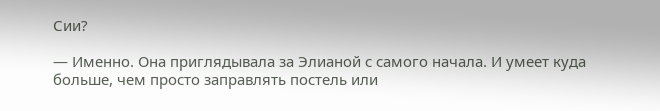Сии?

— Именно. Она приглядывала за Элианой с самого начала. И умеет куда больше, чем просто заправлять постель или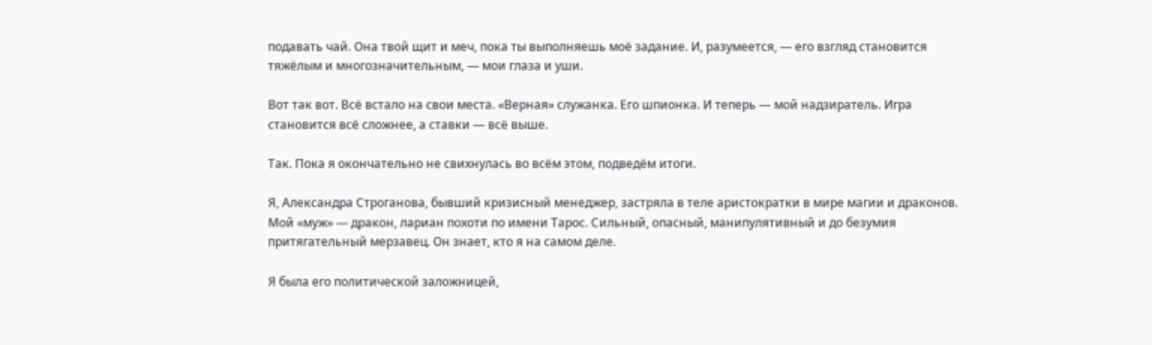подавать чай. Она твой щит и меч, пока ты выполняешь моё задание. И, разумеется, — его взгляд становится тяжёлым и многозначительным, — мои глаза и уши.

Вот так вот. Всё встало на свои места. «Верная» служанка. Его шпионка. И теперь — мой надзиратель. Игра становится всё сложнее, а ставки — всё выше.

Так. Пока я окончательно не свихнулась во всём этом, подведём итоги.

Я, Александра Строганова, бывший кризисный менеджер, застряла в теле аристократки в мире магии и драконов. Мой «муж» — дракон, лариан похоти по имени Тарос. Сильный, опасный, манипулятивный и до безумия притягательный мерзавец. Он знает, кто я на самом деле.

Я была его политической заложницей,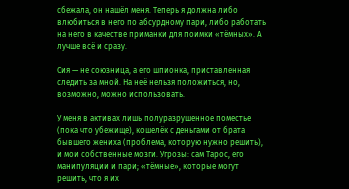сбежала, он нашёл меня. Теперь я должна либо влюбиться в него по абсурдному пари, либо работать на него в качестве приманки для поимки «тёмных». А лучше всё и сразу.

Сия — не союзница, а его шпионка, приставленная следить за мной. На неё нельзя положиться, но, возможно, можно использовать.

У меня в активах лишь полуразрушенное поместье (пока что убежище), кошелёк с деньгами от брата бывшего жениха (проблема, которую нужно решить), и мои собственные мозги. Угрозы: сам Тарос, его манипуляции и пари; «тёмные», которые могут решить, что я их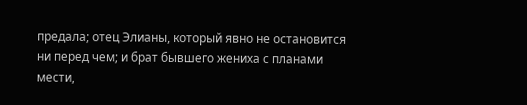предала; отец Элианы, который явно не остановится ни перед чем; и брат бывшего жениха с планами мести,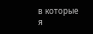в которые я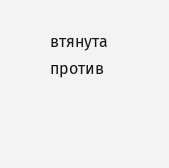втянута против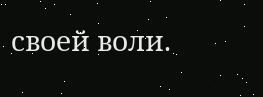своей воли.